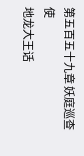第五百五十九章 妖庭巡查使
地龙大王话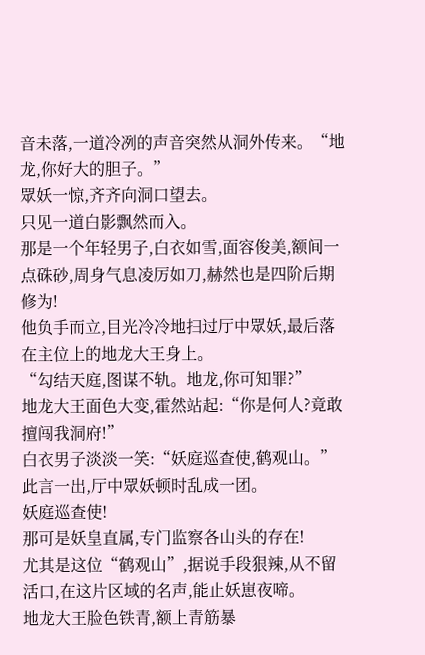音未落,一道冷冽的声音突然从洞外传来。“地龙,你好大的胆子。”
眾妖一惊,齐齐向洞口望去。
只见一道白影飘然而入。
那是一个年轻男子,白衣如雪,面容俊美,额间一点硃砂,周身气息凌厉如刀,赫然也是四阶后期修为!
他负手而立,目光冷冷地扫过厅中眾妖,最后落在主位上的地龙大王身上。
“勾结天庭,图谋不轨。地龙,你可知罪?”
地龙大王面色大变,霍然站起:“你是何人?竟敢擅闯我洞府!”
白衣男子淡淡一笑:“妖庭巡查使,鹤观山。”
此言一出,厅中眾妖顿时乱成一团。
妖庭巡查使!
那可是妖皇直属,专门监察各山头的存在!
尤其是这位“鹤观山”,据说手段狠辣,从不留活口,在这片区域的名声,能止妖崽夜啼。
地龙大王脸色铁青,额上青筋暴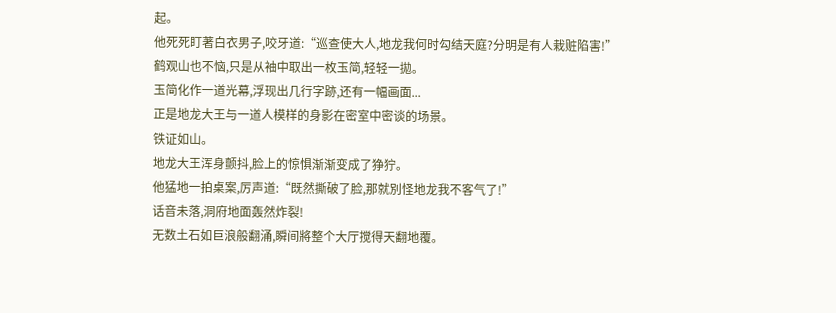起。
他死死盯著白衣男子,咬牙道:“巡查使大人,地龙我何时勾结天庭?分明是有人栽赃陷害!”
鹤观山也不恼,只是从袖中取出一枚玉简,轻轻一拋。
玉简化作一道光幕,浮现出几行字跡,还有一幅画面...
正是地龙大王与一道人模样的身影在密室中密谈的场景。
铁证如山。
地龙大王浑身颤抖,脸上的惊惧渐渐变成了狰狞。
他猛地一拍桌案,厉声道:“既然撕破了脸,那就別怪地龙我不客气了!”
话音未落,洞府地面轰然炸裂!
无数土石如巨浪般翻涌,瞬间將整个大厅搅得天翻地覆。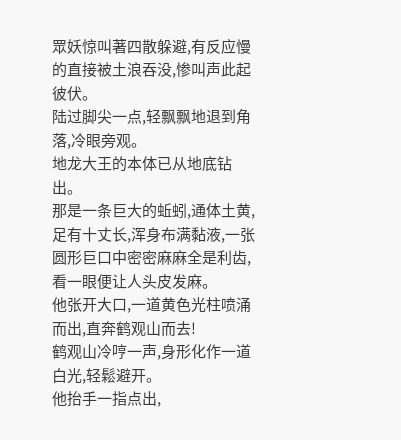眾妖惊叫著四散躲避,有反应慢的直接被土浪吞没,惨叫声此起彼伏。
陆过脚尖一点,轻飘飘地退到角落,冷眼旁观。
地龙大王的本体已从地底钻出。
那是一条巨大的蚯蚓,通体土黄,足有十丈长,浑身布满黏液,一张圆形巨口中密密麻麻全是利齿,看一眼便让人头皮发麻。
他张开大口,一道黄色光柱喷涌而出,直奔鹤观山而去!
鹤观山冷哼一声,身形化作一道白光,轻鬆避开。
他抬手一指点出,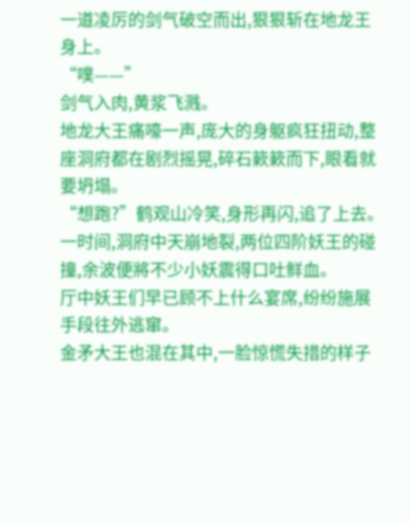一道凌厉的剑气破空而出,狠狠斩在地龙王身上。
“噗——”
剑气入肉,黄浆飞溅。
地龙大王痛嚎一声,庞大的身躯疯狂扭动,整座洞府都在剧烈摇晃,碎石簌簌而下,眼看就要坍塌。
“想跑?”鹤观山冷笑,身形再闪,追了上去。
一时间,洞府中天崩地裂,两位四阶妖王的碰撞,余波便將不少小妖震得口吐鲜血。
厅中妖王们早已顾不上什么宴席,纷纷施展手段往外逃窜。
金矛大王也混在其中,一脸惊慌失措的样子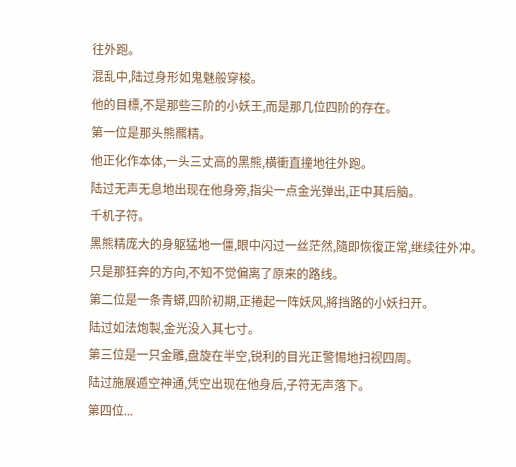往外跑。
混乱中,陆过身形如鬼魅般穿梭。
他的目標,不是那些三阶的小妖王,而是那几位四阶的存在。
第一位是那头熊羆精。
他正化作本体,一头三丈高的黑熊,横衝直撞地往外跑。
陆过无声无息地出现在他身旁,指尖一点金光弹出,正中其后脑。
千机子符。
黑熊精庞大的身躯猛地一僵,眼中闪过一丝茫然,隨即恢復正常,继续往外冲。
只是那狂奔的方向,不知不觉偏离了原来的路线。
第二位是一条青蟒,四阶初期,正捲起一阵妖风,將挡路的小妖扫开。
陆过如法炮製,金光没入其七寸。
第三位是一只金雕,盘旋在半空,锐利的目光正警惕地扫视四周。
陆过施展遁空神通,凭空出现在他身后,子符无声落下。
第四位...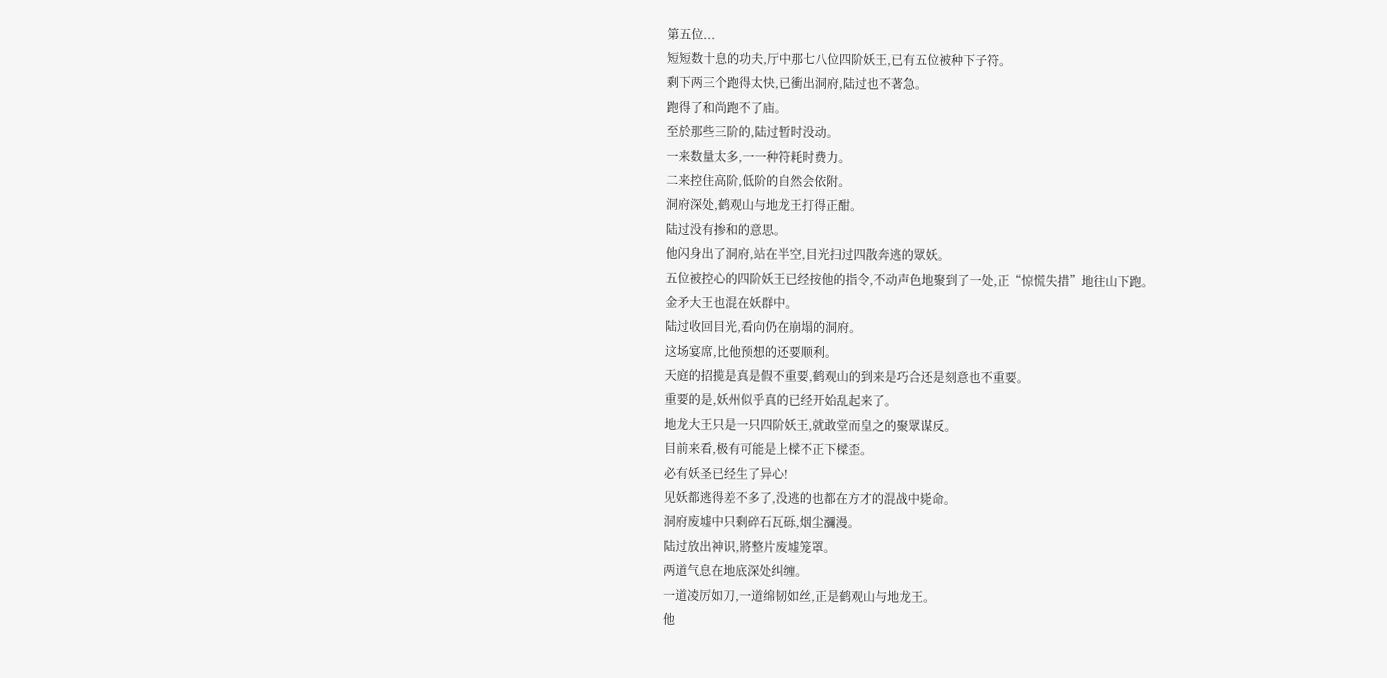第五位...
短短数十息的功夫,厅中那七八位四阶妖王,已有五位被种下子符。
剩下两三个跑得太快,已衝出洞府,陆过也不著急。
跑得了和尚跑不了庙。
至於那些三阶的,陆过暂时没动。
一来数量太多,一一种符耗时费力。
二来控住高阶,低阶的自然会依附。
洞府深处,鹤观山与地龙王打得正酣。
陆过没有掺和的意思。
他闪身出了洞府,站在半空,目光扫过四散奔逃的眾妖。
五位被控心的四阶妖王已经按他的指令,不动声色地聚到了一处,正“惊慌失措”地往山下跑。
金矛大王也混在妖群中。
陆过收回目光,看向仍在崩塌的洞府。
这场宴席,比他预想的还要顺利。
天庭的招揽是真是假不重要,鹤观山的到来是巧合还是刻意也不重要。
重要的是,妖州似乎真的已经开始乱起来了。
地龙大王只是一只四阶妖王,就敢堂而皇之的聚眾谋反。
目前来看,极有可能是上樑不正下樑歪。
必有妖圣已经生了异心!
见妖都逃得差不多了,没逃的也都在方才的混战中毙命。
洞府废墟中只剩碎石瓦砾,烟尘瀰漫。
陆过放出神识,將整片废墟笼罩。
两道气息在地底深处纠缠。
一道凌厉如刀,一道绵韧如丝,正是鹤观山与地龙王。
他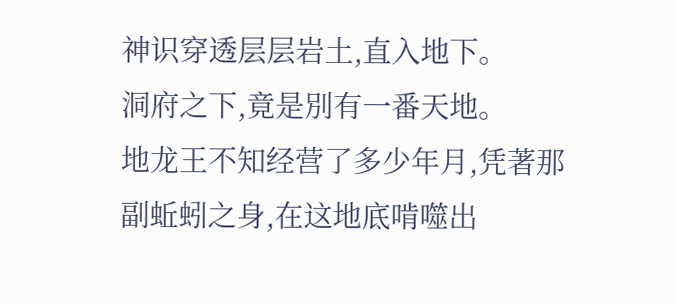神识穿透层层岩土,直入地下。
洞府之下,竟是別有一番天地。
地龙王不知经营了多少年月,凭著那副蚯蚓之身,在这地底啃噬出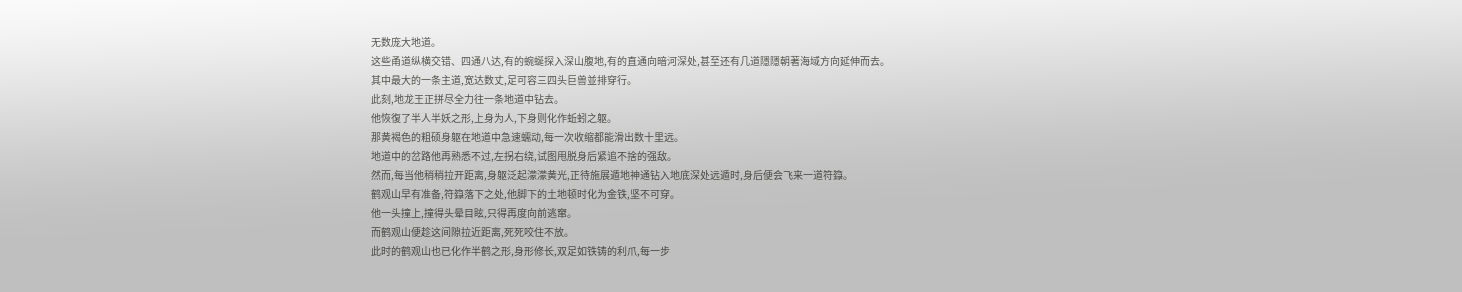无数庞大地道。
这些甬道纵横交错、四通八达,有的蜿蜒探入深山腹地,有的直通向暗河深处,甚至还有几道隱隱朝著海域方向延伸而去。
其中最大的一条主道,宽达数丈,足可容三四头巨兽並排穿行。
此刻,地龙王正拼尽全力往一条地道中钻去。
他恢復了半人半妖之形,上身为人,下身则化作蚯蚓之躯。
那黄褐色的粗硕身躯在地道中急速蠕动,每一次收缩都能滑出数十里远。
地道中的岔路他再熟悉不过,左拐右绕,试图甩脱身后紧追不捨的强敌。
然而,每当他稍稍拉开距离,身躯泛起濛濛黄光,正待施展遁地神通钻入地底深处远遁时,身后便会飞来一道符籙。
鹤观山早有准备,符籙落下之处,他脚下的土地顿时化为金铁,坚不可穿。
他一头撞上,撞得头晕目眩,只得再度向前逃窜。
而鹤观山便趁这间隙拉近距离,死死咬住不放。
此时的鹤观山也已化作半鹤之形,身形修长,双足如铁铸的利爪,每一步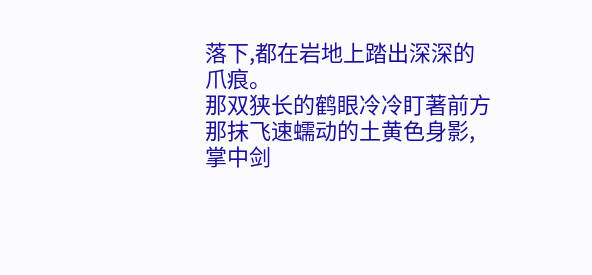落下,都在岩地上踏出深深的爪痕。
那双狭长的鹤眼冷冷盯著前方那抹飞速蠕动的土黄色身影,掌中剑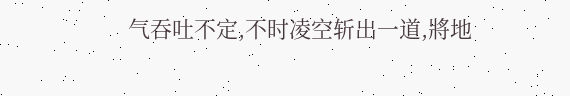气吞吐不定,不时凌空斩出一道,將地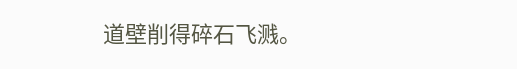道壁削得碎石飞溅。